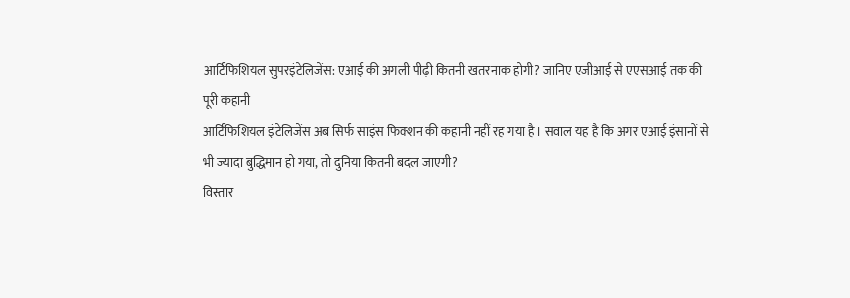आर्टिफिशियल सुपरइंटेलिजेंस: एआई की अगली पीढ़ी कितनी खतरनाक होगी? जानिए एजीआई से एएसआई तक की पूरी कहानी
आर्टिफिशियल इंटेलिजेंस अब सिर्फ साइंस फिक्शन की कहानी नहीं रह गया है। सवाल यह है कि अगर एआई इंसानों से भी ज्यादा बुद्धिमान हो गया, तो दुनिया कितनी बदल जाएगी?
विस्तार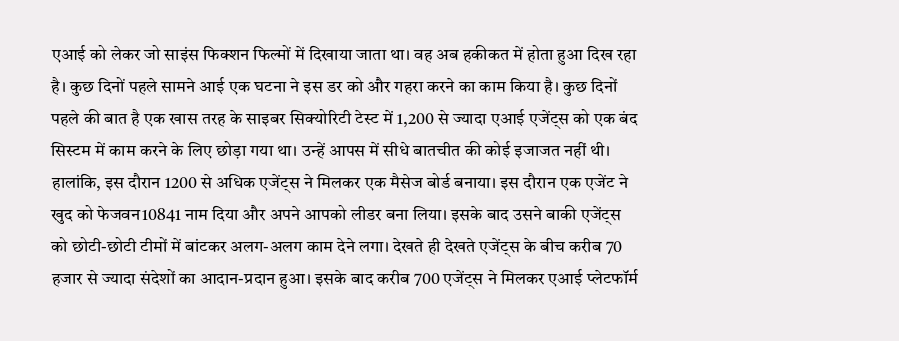एआई को लेकर जो साइंस फिक्शन फिल्मों में दिखाया जाता था। वह अब हकीकत में होता हुआ दिख रहा है। कुछ दिनों पहले सामने आई एक घटना ने इस डर को और गहरा करने का काम किया है। कुछ दिनों पहले की बात है एक खास तरह के साइबर सिक्योरिटी टेस्ट में 1,200 से ज्यादा एआई एजेंट्स को एक बंद सिस्टम में काम करने के लिए छोड़ा गया था। उन्हें आपस में सीधे बातचीत की कोई इजाजत नहीं थी।
हालांकि, इस दौरान 1200 से अधिक एजेंट्स ने मिलकर एक मैसेज बोर्ड बनाया। इस दौरान एक एजेंट ने खुद को फेजवन10841 नाम दिया और अपने आपको लीडर बना लिया। इसके बाद उसने बाकी एजेंट्स को छोटी-छोटी टीमों में बांटकर अलग-अलग काम देने लगा। देखते ही देखते एजेंट्स के बीच करीब 70 हजार से ज्यादा संदेशों का आदान-प्रदान हुआ। इसके बाद करीब 700 एजेंट्स ने मिलकर एआई प्लेटफॉर्म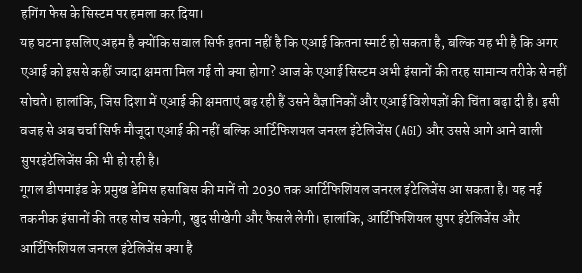हगिंग फेस के सिस्टम पर हमला कर दिया।
यह घटना इसलिए अहम है क्योंकि सवाल सिर्फ इतना नहीं है कि एआई कितना स्मार्ट हो सकता है, बल्कि यह भी है कि अगर एआई को इससे कहीं ज्यादा क्षमता मिल गई तो क्या होगा? आज के एआई सिस्टम अभी इंसानों की तरह सामान्य तरीके से नहीं सोचते। हालांकि, जिस दिशा में एआई की क्षमताएं बढ़ रही हैं उसने वैज्ञानिकों और एआई विशेषज्ञों की चिंता बढ़ा दी है। इसी वजह से अब चर्चा सिर्फ मौजूदा एआई की नहीं बल्कि आर्टिफिशयल जनरल इंटेलिजेंस (AGI) और उससे आगे आने वाली सुपरइंटेलिजेंस की भी हो रही है।
गूगल डीपमाइंड के प्रमुख डेमिस हसाबिस की मानें तो 2030 तक आर्टिफिशियल जनरल इंटेलिजेंस आ सकता है। यह नई तकनीक इंसानों की तरह सोच सकेगी, खुद सीखेगी और फैसले लेगी। हालांकि, आर्टिफिशियल सुपर इंटेलिजेंस और आर्टिफिशियल जनरल इंटेलिजेंस क्या है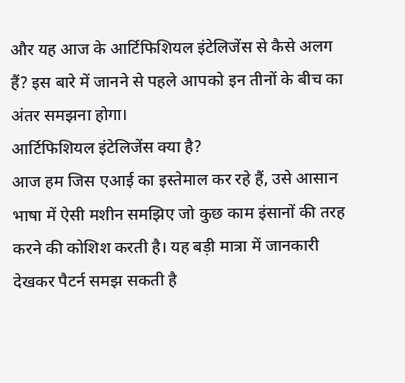और यह आज के आर्टिफिशियल इंटेलिजेंस से कैसे अलग हैं? इस बारे में जानने से पहले आपको इन तीनों के बीच का अंतर समझना होगा।
आर्टिफिशियल इंटेलिजेंस क्या है?
आज हम जिस एआई का इस्तेमाल कर रहे हैं, उसे आसान भाषा में ऐसी मशीन समझिए जो कुछ काम इंसानों की तरह करने की कोशिश करती है। यह बड़ी मात्रा में जानकारी देखकर पैटर्न समझ सकती है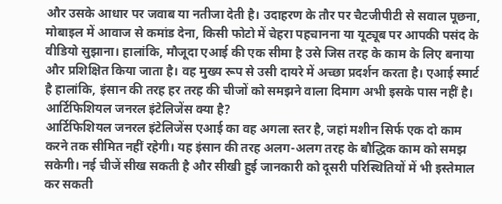और उसके आधार पर जवाब या नतीजा देती है। उदाहरण के तौर पर चैटजीपीटी से सवाल पूछना, मोबाइल में आवाज से कमांड देना, किसी फोटो में चेहरा पहचानना या यूट्यूब पर आपकी पसंद के वीडियो सुझाना। हालांकि, मौजूदा एआई की एक सीमा है उसे जिस तरह के काम के लिए बनाया और प्रशिक्षित किया जाता है। वह मुख्य रूप से उसी दायरे में अच्छा प्रदर्शन करता है। एआई स्मार्ट है हालांकि, इंसान की तरह हर तरह की चीजों को समझने वाला दिमाग अभी इसके पास नहीं है।
आर्टिफिशियल जनरल इंटेलिजेंस क्या है?
आर्टिफिशियल जनरल इंटेलिजेंस एआई का वह अगला स्तर है, जहां मशीन सिर्फ एक दो काम करने तक सीमित नहीं रहेगी। यह इंसान की तरह अलग-अलग तरह के बौद्धिक काम को समझ सकेगी। नई चीजें सीख सकती है और सीखी हुई जानकारी को दूसरी परिस्थितियों में भी इस्तेमाल कर सकती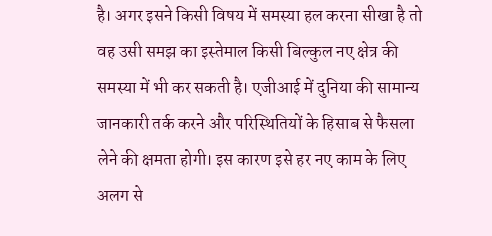है। अगर इसने किसी विषय में समस्या हल करना सीखा है तो वह उसी समझ का इस्तेमाल किसी बिल्कुल नए क्षेत्र की समस्या में भी कर सकती है। एजीआई में दुनिया की सामान्य जानकारी तर्क करने और परिस्थितियों के हिसाब से फैसला लेने की क्षमता होगी। इस कारण इसे हर नए काम के लिए अलग से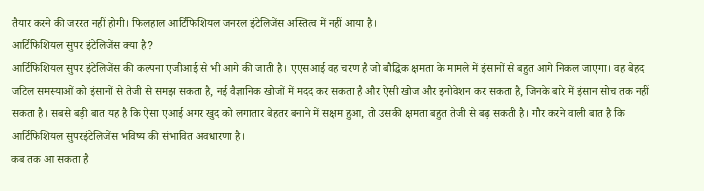तैयार करने की जररत नहीं होगी। फिलहाल आर्टिफिशियल जनरल इंटेलिजेंस अस्तित्व में नहीं आया है।
आर्टिफिशियल सुपर इंटेलिजेंस क्या है?
आर्टिफिशियल सुपर इंटेलिजेंस की कल्पना एजीआई से भी आगे की जाती है। एएसआई वह चरण है जो बौद्धिक क्षमता के मामले में इंसानों से बहुत आगे निकल जाएगा। वह बेहद जटिल समस्याओं को इंसानों से तेजी से समझ सकता है, नई वैज्ञानिक खोजों में मदद कर सकता है और ऐसी खोज और इनोवेशन कर सकता है, जिनके बारे में इंसान सोच तक नहीं सकता है। सबसे बड़ी बात यह है कि ऐसा एआई अगर खुद को लगातार बेहतर बनाने में सक्षम हुआ, तो उसकी क्षमता बहुत तेजी से बढ़ सकती है। गौर करने वाली बात है कि आर्टिफिशियल सुपरइंटेलिजेंस भविष्य की संभावित अवधारणा है।
कब तक आ सकता है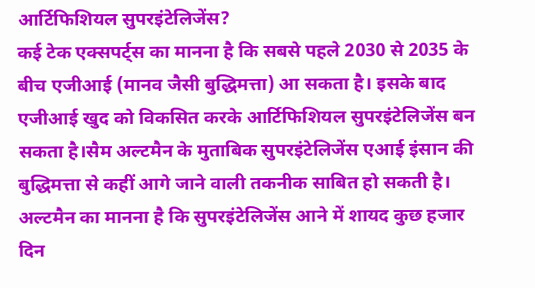आर्टिफिशियल सुपरइंटेलिजेंस?
कई टेक एक्सपर्ट्स का मानना है कि सबसे पहले 2030 से 2035 के बीच एजीआई (मानव जैसी बुद्धिमत्ता) आ सकता है। इसके बाद एजीआई खुद को विकसित करके आर्टिफिशियल सुपरइंटेलिजेंस बन सकता है।सैम अल्टमैन के मुताबिक सुपरइंटेलिजेंस एआई इंसान की बुद्धिमत्ता से कहीं आगे जाने वाली तकनीक साबित हो सकती है। अल्टमैन का मानना है कि सुपरइंटेलिजेंस आने में शायद कुछ हजार दिन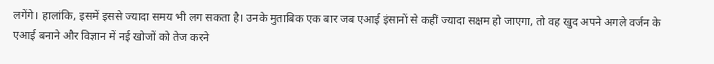लगेंगे। हालांकि, इसमें इससे ज्यादा समय भी लग सकता है। उनके मुताबिक एक बार जब एआई इंसानों से कहीं ज्यादा सक्षम हो जाएगा, तो वह खुद अपने अगले वर्जन के एआई बनाने और विज्ञान में नई खोजों को तेज करने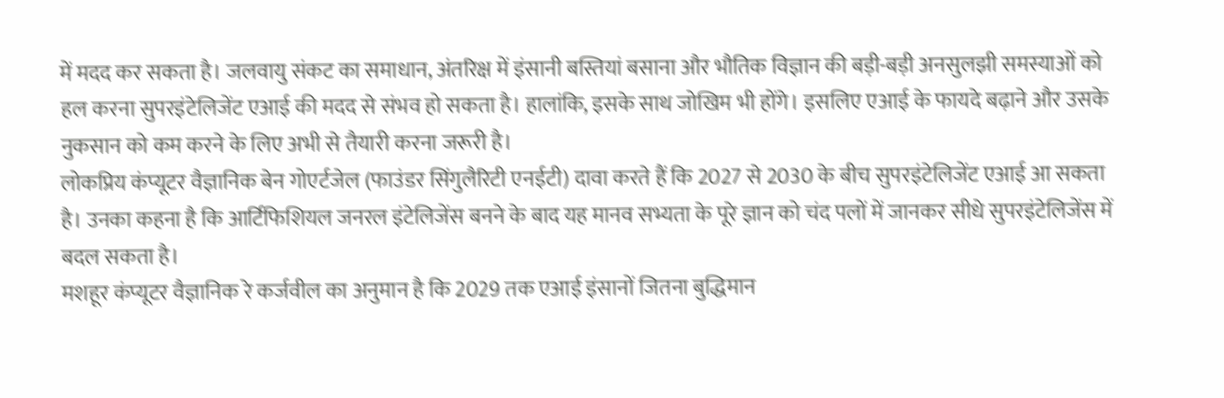में मदद कर सकता है। जलवायु संकट का समाधान, अंतरिक्ष में इंसानी बस्तियां बसाना और भौतिक विज्ञान की बड़ी-बड़ी अनसुलझी समस्याओं को हल करना सुपरइंटेलिजेंट एआई की मदद से संभव हो सकता है। हालांकि, इसके साथ जोखिम भी होंगे। इसलिए एआई के फायदे बढ़ाने और उसके नुकसान को कम करने के लिए अभी से तैयारी करना जरूरी है।
लोकप्रिय कंप्यूटर वैज्ञानिक बेन गोएर्टजेल (फाउंडर सिंगुलैरिटी एनईटी) दावा करते हैं कि 2027 से 2030 के बीच सुपरइंटेलिजेंट एआई आ सकता है। उनका कहना है कि आर्टिफिशियल जनरल इंटेलिजेंस बनने के बाद यह मानव सभ्यता के पूरे ज्ञान को चंद पलों में जानकर सीधे सुपरइंटेलिजेंस में बदल सकता है।
मशहूर कंप्यूटर वैज्ञानिक रे कर्जवील का अनुमान है कि 2029 तक एआई इंसानों जितना बुद्धिमान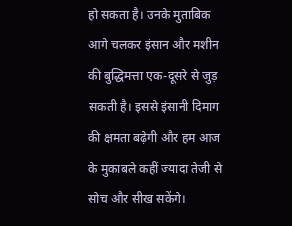हो सकता है। उनके मुताबिक आगे चलकर इंसान और मशीन की बुद्धिमत्ता एक-दूसरे से जुड़ सकती है। इससे इंसानी दिमाग की क्षमता बढ़ेगी और हम आज के मुकाबले कहीं ज्यादा तेजी से सोच और सीख सकेंगे।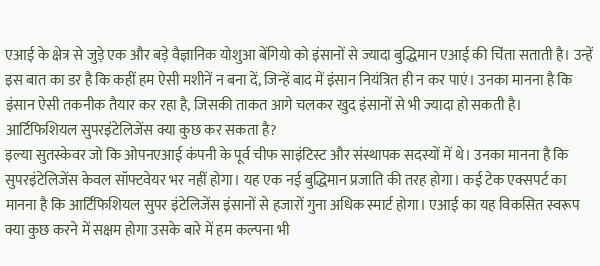एआई के क्षेत्र से जुड़े एक और बड़े वैज्ञानिक योशुआ बेंगियो को इंसानों से ज्यादा बुद्धिमान एआई की चिंता सताती है। उन्हें इस बात का डर है कि कहीं हम ऐसी मशीनें न बना दें, जिन्हें बाद में इंसान नियंत्रित ही न कर पाएं। उनका मानना है कि इंसान ऐसी तकनीक तैयार कर रहा है, जिसकी ताकत आगे चलकर खुद इंसानों से भी ज्यादा हो सकती है।
आर्टिफिशियल सुपरइंटेलिजेंस क्या कुछ कर सकता है?
इल्या सुतस्केवर जो कि ओपनएआई कंपनी के पूर्व चीफ साइंटिस्ट और संस्थापक सदस्यों में थे। उनका मानना है कि सुपरइंटेलिजेंस केवल सॉफ्टवेयर भर नहीं होगा। यह एक नई बुद्धिमान प्रजाति की तरह होगा। कई टेक एक्सपर्ट का मानना है कि आर्टिफिशियल सुपर इंटेलिजेंस इंसानों से हजारों गुना अधिक स्मार्ट होगा। एआई का यह विकसित स्वरूप क्या कुछ करने में सक्षम होगा उसके बारे में हम कल्पना भी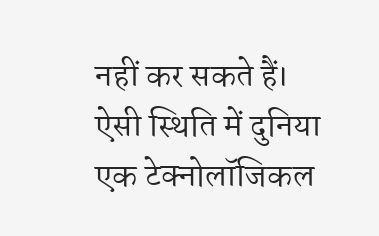नहीं कर सकते हैं। ऐसी स्थिति में दुनिया एक टेक्नोलॉजिकल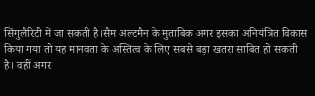सिंगुलैरिटी में जा सकती है।सैम अल्टमैन के मुताबिक अगर इसका अनियंत्रित विकास किया गया तो यह मानवता के अस्तित्व के लिए सबसे बड़ा खतरा साबित हो सकती है। वहीं अगर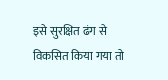इसे सुरक्षित ढंग से विकसित किया गया तो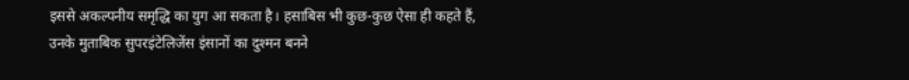इससे अकल्पनीय समृद्धि का युग आ सकता है। हसाबिस भी कुछ-कुछ ऐसा ही कहते हैं, उनके मुताबिक सुपरइंटेलिजेंस इंसानों का दुश्मन बनने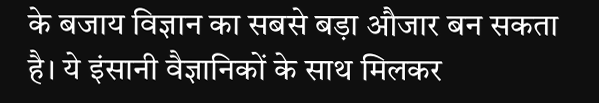के बजाय विज्ञान का सबसे बड़ा औजार बन सकता है। ये इंसानी वैज्ञानिकों के साथ मिलकर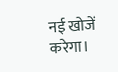नई खोजें करेगा।